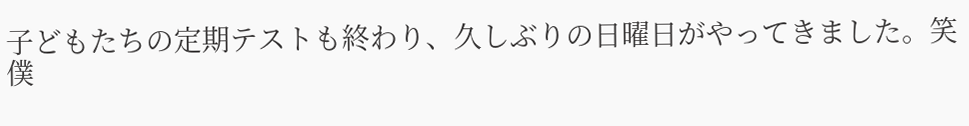子どもたちの定期テストも終わり、久しぶりの日曜日がやってきました。笑
僕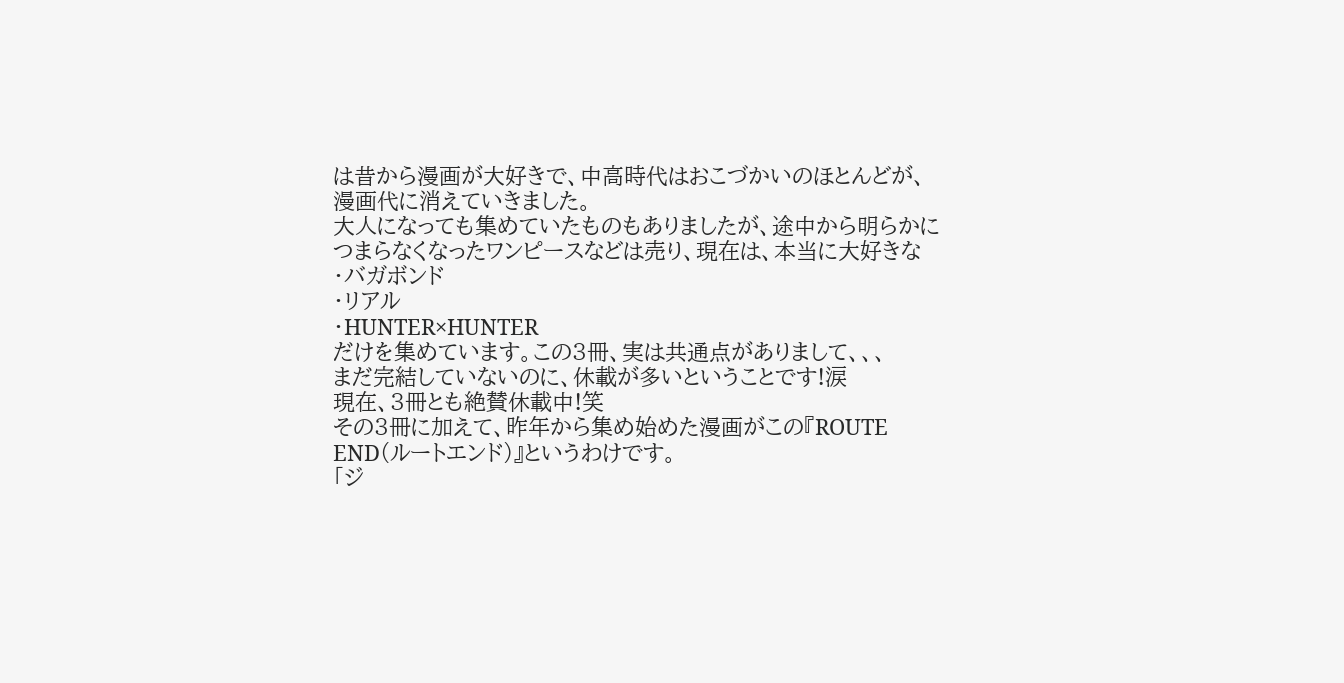は昔から漫画が大好きで、中高時代はおこづかいのほとんどが、漫画代に消えていきました。
大人になっても集めていたものもありましたが、途中から明らかにつまらなくなったワンピースなどは売り、現在は、本当に大好きな
・バガボンド
・リアル
・HUNTER×HUNTER
だけを集めています。この3冊、実は共通点がありまして、、、
まだ完結していないのに、休載が多いということです!涙
現在、3冊とも絶賛休載中!笑
その3冊に加えて、昨年から集め始めた漫画がこの『ROUTE END(ルートエンド)』というわけです。
「ジ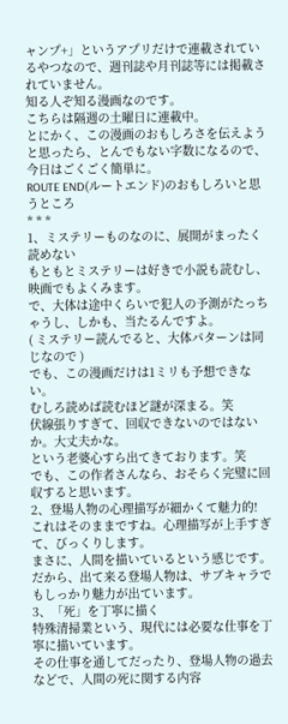ャンプ+」というアプリだけで連載されているやつなので、週刊誌や月刊誌等には掲載されていません。
知る人ぞ知る漫画なのです。
こちらは隔週の土曜日に連載中。
とにかく、この漫画のおもしろさを伝えようと思ったら、とんでもない字数になるので、
今日はごくごく簡単に。
ROUTE END(ルートエンド)のおもしろいと思うところ
* * *
1、ミステリーものなのに、展開がまったく読めない
もともとミステリーは好きで小説も読むし、映画でもよくみます。
で、大体は途中くらいで犯人の予測がたっちゃうし、しかも、当たるんですよ。
( ミステリー読んでると、大体パターンは同じなので )
でも、この漫画だけは1ミリも予想できない。
むしろ読めば読むほど謎が深まる。笑
伏線張りすぎて、回収できないのではないか。大丈夫かな。
という老婆心すら出てきております。笑
でも、この作者さんなら、おそらく完璧に回収すると思います。
2、登場人物の心理描写が細かくて魅力的!
これはそのままですね。心理描写が上手すぎて、びっくりします。
まさに、人間を描いているという感じです。
だから、出て来る登場人物は、サブキャラでもしっかり魅力が出ています。
3、「死」を丁寧に描く
特殊清掃業という、現代には必要な仕事を丁寧に描いています。
その仕事を通してだったり、登場人物の過去などで、人間の死に関する内容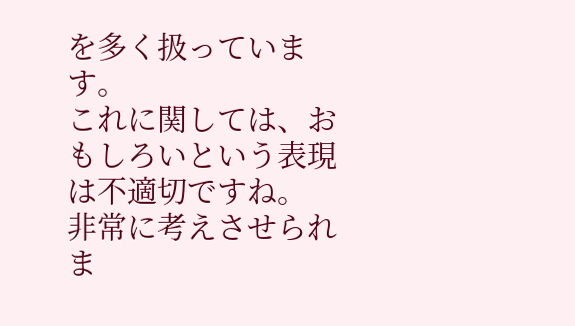を多く扱っています。
これに関しては、おもしろいという表現は不適切ですね。
非常に考えさせられま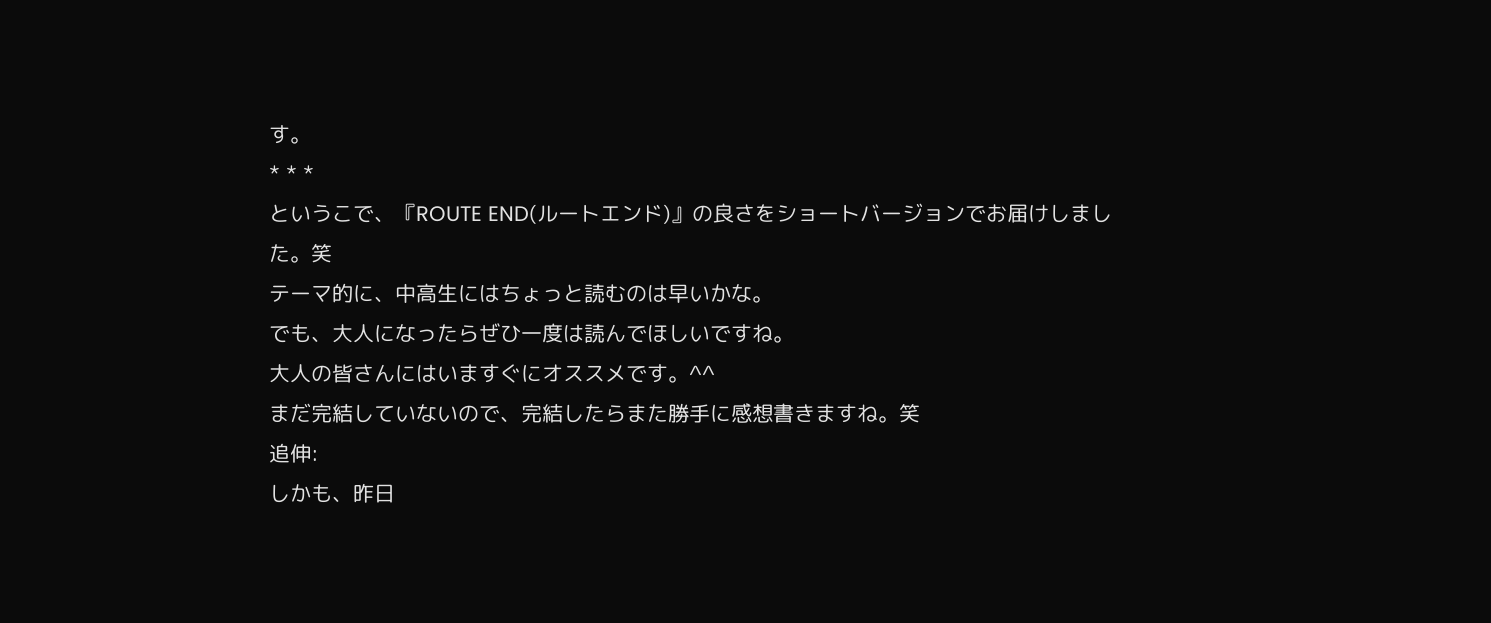す。
* * *
というこで、『ROUTE END(ルートエンド)』の良さをショートバージョンでお届けしました。笑
テーマ的に、中高生にはちょっと読むのは早いかな。
でも、大人になったらぜひ一度は読んでほしいですね。
大人の皆さんにはいますぐにオススメです。^^
まだ完結していないので、完結したらまた勝手に感想書きますね。笑
追伸:
しかも、昨日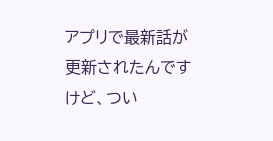アプリで最新話が更新されたんですけど、つい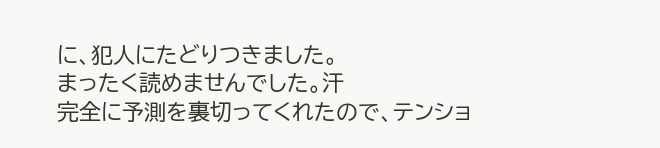に、犯人にたどりつきました。
まったく読めませんでした。汗
完全に予測を裏切ってくれたので、テンショ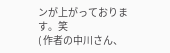ンが上がっております。笑
( 作者の中川さん、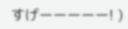すげーーーーー! )